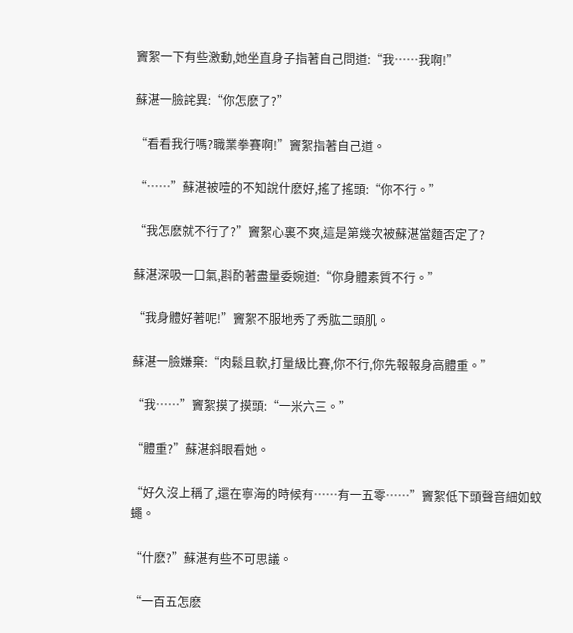竇絮一下有些激動,她坐直身子指著自己問道:“我……我啊!”

蘇湛一臉詫異:“你怎麽了?”

“看看我行嗎?職業拳賽啊!”竇絮指著自己道。

“……”蘇湛被噎的不知說什麽好,搖了搖頭:“你不行。”

“我怎麽就不行了?”竇絮心裏不爽,這是第幾次被蘇湛當麵否定了?

蘇湛深吸一口氣,斟酌著盡量委婉道:“你身體素質不行。”

“我身體好著呢!”竇絮不服地秀了秀肱二頭肌。

蘇湛一臉嫌棄:“肉鬆且軟,打量級比賽,你不行,你先報報身高體重。”

“我……”竇絮摸了摸頭:“一米六三。”

“體重?”蘇湛斜眼看她。

“好久沒上稱了,還在寧海的時候有……有一五零……”竇絮低下頭聲音細如蚊蠅。

“什麽?”蘇湛有些不可思議。

“一百五怎麽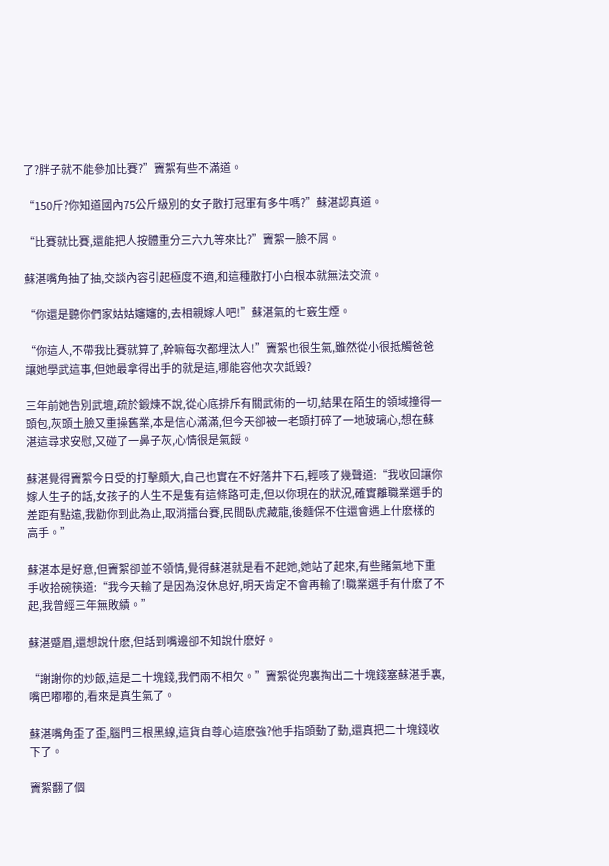了?胖子就不能參加比賽?”竇絮有些不滿道。

“150斤?你知道國內75公斤級別的女子散打冠軍有多牛嗎?”蘇湛認真道。

“比賽就比賽,還能把人按體重分三六九等來比?”竇絮一臉不屑。

蘇湛嘴角抽了抽,交談內容引起極度不適,和這種散打小白根本就無法交流。

“你還是聽你們家姑姑嬸嬸的,去相親嫁人吧!”蘇湛氣的七竅生煙。

“你這人,不帶我比賽就算了,幹嘛每次都埋汰人!”竇絮也很生氣,雖然從小很抵觸爸爸讓她學武這事,但她最拿得出手的就是這,哪能容他次次詆毀?

三年前她告別武壇,疏於鍛煉不說,從心底排斥有關武術的一切,結果在陌生的領域撞得一頭包,灰頭土臉又重操舊業,本是信心滿滿,但今天卻被一老頭打碎了一地玻璃心,想在蘇湛這尋求安慰,又碰了一鼻子灰,心情很是氣餒。

蘇湛覺得竇絮今日受的打擊頗大,自己也實在不好落井下石,輕咳了幾聲道:“我收回讓你嫁人生子的話,女孩子的人生不是隻有這條路可走,但以你現在的狀況,確實離職業選手的差距有點遠,我勸你到此為止,取消擂台賽,民間臥虎藏龍,後麵保不住還會遇上什麽樣的高手。”

蘇湛本是好意,但竇絮卻並不領情,覺得蘇湛就是看不起她,她站了起來,有些賭氣地下重手收拾碗筷道:“我今天輸了是因為沒休息好,明天肯定不會再輸了!職業選手有什麽了不起,我曾經三年無敗績。”

蘇湛蹙眉,還想說什麽,但話到嘴邊卻不知說什麽好。

“謝謝你的炒飯,這是二十塊錢,我們兩不相欠。”竇絮從兜裏掏出二十塊錢塞蘇湛手裏,嘴巴嘟嘟的,看來是真生氣了。

蘇湛嘴角歪了歪,腦門三根黑線,這貨自尊心這麽強?他手指頭動了動,還真把二十塊錢收下了。

竇絮翻了個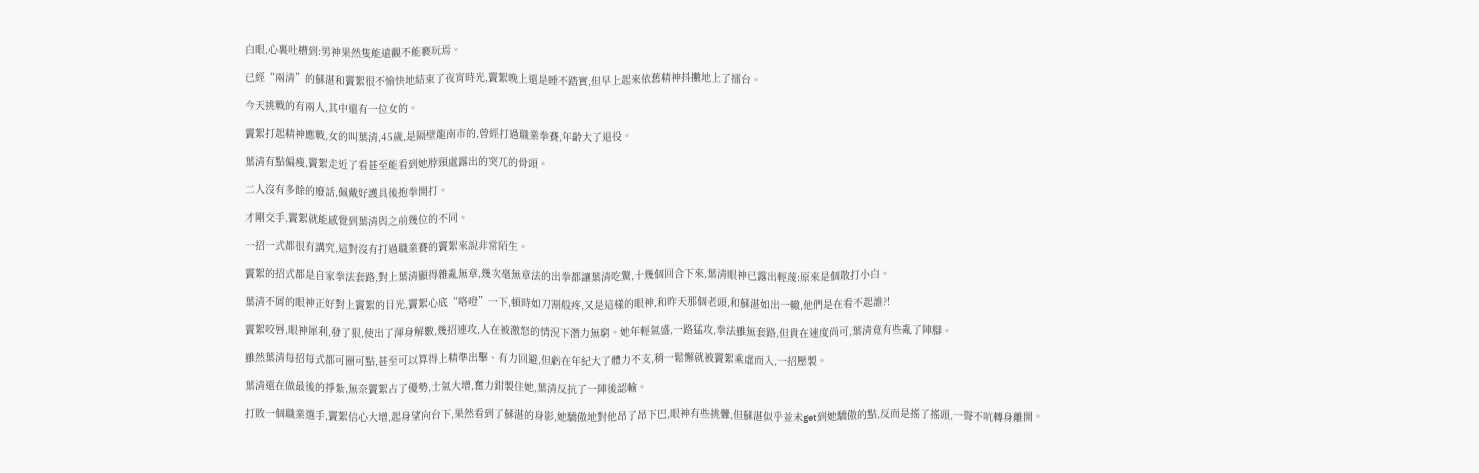白眼,心裏吐槽到:男神果然隻能遠觀不能褻玩焉。

已經“兩清”的蘇湛和竇絮很不愉快地結束了夜宵時光,竇絮晚上還是睡不踏實,但早上起來依舊精神抖擻地上了擂台。

今天挑戰的有兩人,其中還有一位女的。

竇絮打起精神應戰,女的叫葉清,45歲,是隔壁龍南市的,曾經打過職業拳賽,年齡大了退役。

葉清有點偏瘦,竇絮走近了看甚至能看到她脖頸處露出的突兀的骨頭。

二人沒有多餘的廢話,佩戴好護具後抱拳開打。

才剛交手,竇絮就能感覺到葉清與之前幾位的不同。

一招一式都很有講究,這對沒有打過職業賽的竇絮來說非常陌生。

竇絮的招式都是自家拳法套路,對上葉清顯得雜亂無章,幾次毫無章法的出拳都讓葉清吃驚,十幾個回合下來,葉清眼神已露出輕蔑:原來是個散打小白。

葉清不屑的眼神正好對上竇絮的目光,竇絮心底“咯噔”一下,頓時如刀割般疼,又是這樣的眼神,和昨天那個老頭,和蘇湛如出一轍,他們是在看不起誰?!

竇絮咬唇,眼神犀利,發了狠,使出了渾身解數,幾招連攻,人在被激怒的情況下潛力無窮。她年輕氣盛,一路猛攻,拳法雖無套路,但貴在速度尚可,葉清竟有些亂了陣腳。

雖然葉清每招每式都可圈可點,甚至可以算得上精準出擊、有力回避,但虧在年紀大了體力不支,稍一鬆懈就被竇絮乘虛而入,一招壓製。

葉清還在做最後的掙紮,無奈竇絮占了優勢,士氣大增,奮力鉗製住她,葉清反抗了一陣後認輸。

打敗一個職業選手,竇絮信心大增,起身望向台下,果然看到了蘇湛的身影,她驕傲地對他昂了昂下巴,眼神有些挑釁,但蘇湛似乎並未get到她驕傲的點,反而是搖了搖頭,一聲不吭轉身離開。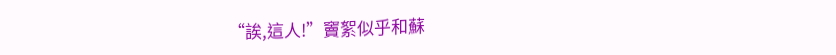“誒,這人!”竇絮似乎和蘇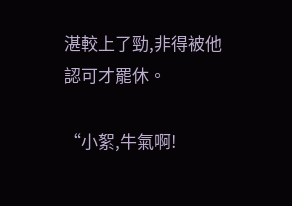湛較上了勁,非得被他認可才罷休。

“小絮,牛氣啊!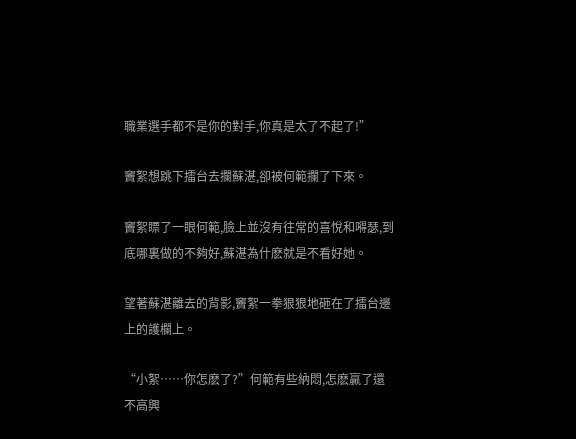職業選手都不是你的對手,你真是太了不起了!”

竇絮想跳下擂台去攔蘇湛,卻被何範攔了下來。

竇絮瞟了一眼何範,臉上並沒有往常的喜悅和嘚瑟,到底哪裏做的不夠好,蘇湛為什麽就是不看好她。

望著蘇湛離去的背影,竇絮一拳狠狠地砸在了擂台邊上的護欄上。

“小絮……你怎麽了?”何範有些納悶,怎麽贏了還不高興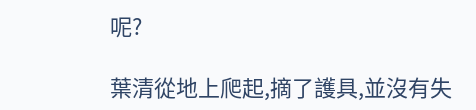呢?

葉清從地上爬起,摘了護具,並沒有失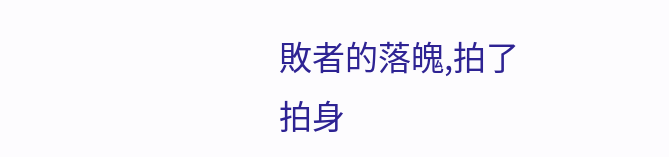敗者的落魄,拍了拍身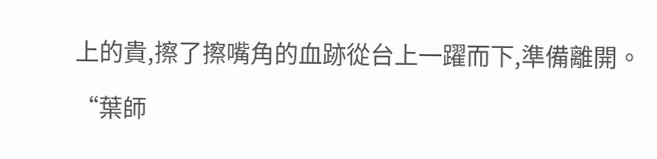上的貴,擦了擦嘴角的血跡從台上一躍而下,準備離開。

“葉師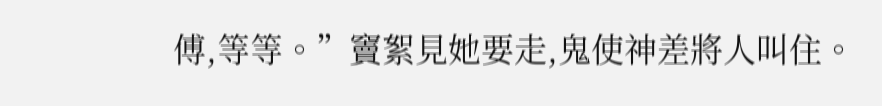傅,等等。”竇絮見她要走,鬼使神差將人叫住。